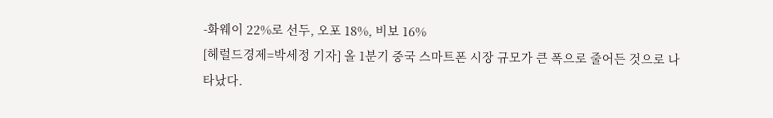-화웨이 22%로 선두, 오포 18%, 비보 16%
[헤럴드경제=박세정 기자] 올 1분기 중국 스마트폰 시장 규모가 큰 폭으로 줄어든 것으로 나타났다.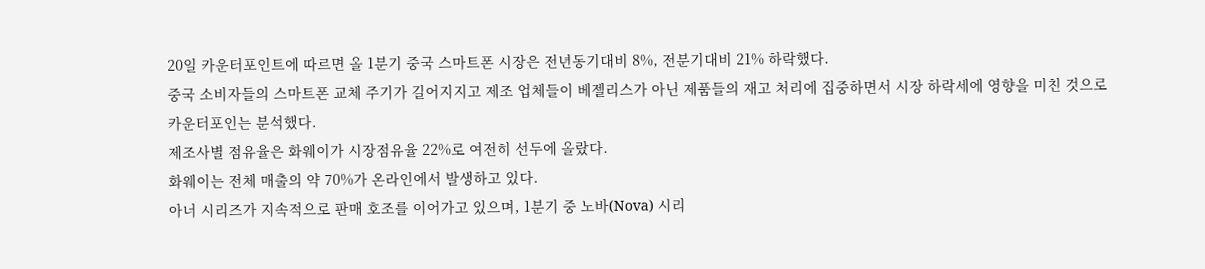20일 카운터포인트에 따르면 올 1분기 중국 스마트폰 시장은 전년동기대비 8%, 전분기대비 21% 하락했다.
중국 소비자들의 스마트폰 교체 주기가 길어지지고 제조 업체들이 베젤리스가 아닌 제품들의 재고 처리에 집중하면서 시장 하락세에 영향을 미친 것으로 카운터포인는 분석했다.
제조사별 점유율은 화웨이가 시장점유율 22%로 여전히 선두에 올랐다.
화웨이는 전체 매출의 약 70%가 온라인에서 발생하고 있다.
아너 시리즈가 지속적으로 판매 호조를 이어가고 있으며, 1분기 중 노바(Nova) 시리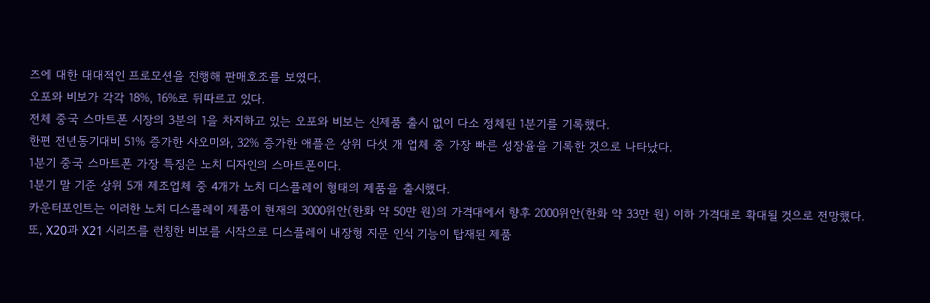즈에 대한 대대적인 프로모션을 진행해 판매호조를 보였다.
오포와 비보가 각각 18%, 16%로 뒤따르고 있다.
전체 중국 스마트폰 시장의 3분의 1을 차지하고 있는 오포와 비보는 신제품 출시 없이 다소 정체된 1분기를 기록했다.
한편 전년동기대비 51% 증가한 샤오미와, 32% 증가한 애플은 상위 다섯 개 업체 중 가장 빠른 성장율을 기록한 것으로 나타났다.
1분기 중국 스마트폰 가장 특징은 노치 디자인의 스마트폰이다.
1분기 말 기준 상위 5개 제조업체 중 4개가 노치 디스플레이 형태의 제품을 출시했다.
카운터포인트는 이러한 노치 디스플레이 제품이 현재의 3000위안(한화 약 50만 원)의 가격대에서 향후 2000위안(한화 약 33만 원) 이하 가격대로 확대될 것으로 전망했다. 또, X20과 X21 시리즈를 런칭한 비보를 시작으로 디스플레이 내장형 지문 인식 기능이 탑재된 제품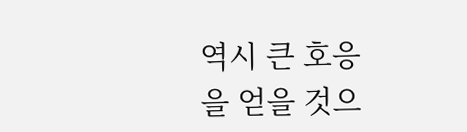역시 큰 호응을 얻을 것으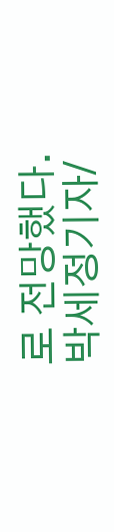로 전망했다.
박세정기자/